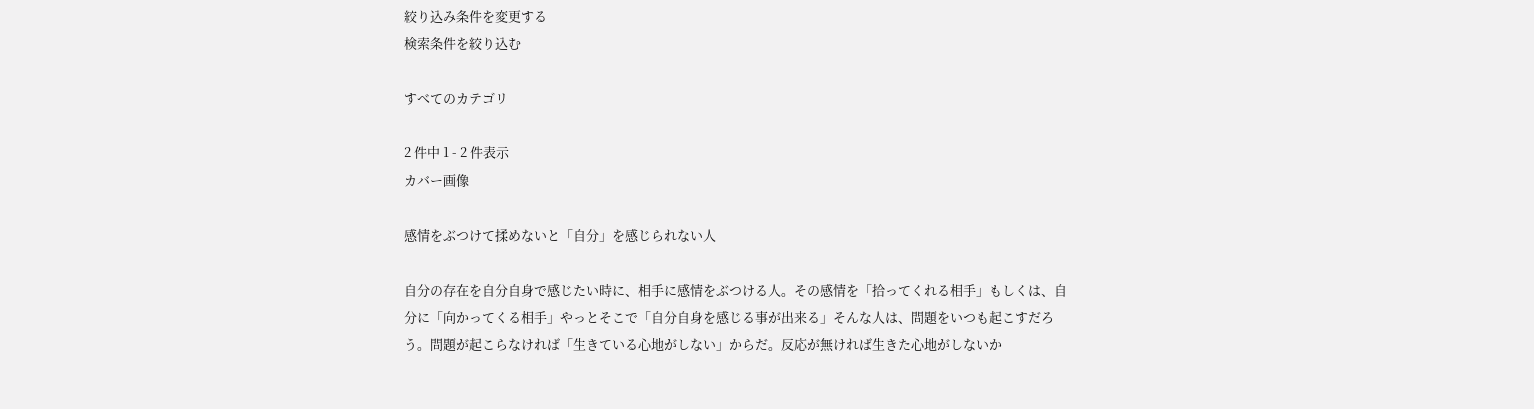絞り込み条件を変更する
検索条件を絞り込む

すべてのカテゴリ

2 件中 1 - 2 件表示
カバー画像

感情をぶつけて揉めないと「自分」を感じられない人

自分の存在を自分自身で感じたい時に、相手に感情をぶつける人。その感情を「拾ってくれる相手」もしくは、自分に「向かってくる相手」やっとそこで「自分自身を感じる事が出来る」そんな人は、問題をいつも起こすだろう。問題が起こらなければ「生きている心地がしない」からだ。反応が無ければ生きた心地がしないか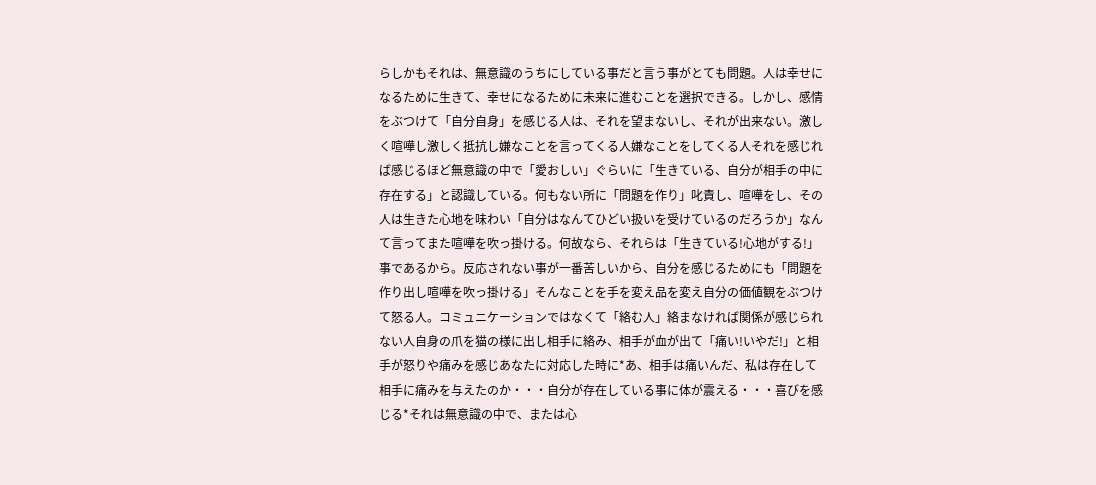らしかもそれは、無意識のうちにしている事だと言う事がとても問題。人は幸せになるために生きて、幸せになるために未来に進むことを選択できる。しかし、感情をぶつけて「自分自身」を感じる人は、それを望まないし、それが出来ない。激しく喧嘩し激しく抵抗し嫌なことを言ってくる人嫌なことをしてくる人それを感じれば感じるほど無意識の中で「愛おしい」ぐらいに「生きている、自分が相手の中に存在する」と認識している。何もない所に「問題を作り」叱責し、喧嘩をし、その人は生きた心地を味わい「自分はなんてひどい扱いを受けているのだろうか」なんて言ってまた喧嘩を吹っ掛ける。何故なら、それらは「生きている!心地がする!」事であるから。反応されない事が一番苦しいから、自分を感じるためにも「問題を作り出し喧嘩を吹っ掛ける」そんなことを手を変え品を変え自分の価値観をぶつけて怒る人。コミュニケーションではなくて「絡む人」絡まなければ関係が感じられない人自身の爪を猫の様に出し相手に絡み、相手が血が出て「痛い!いやだ!」と相手が怒りや痛みを感じあなたに対応した時に*あ、相手は痛いんだ、私は存在して相手に痛みを与えたのか・・・自分が存在している事に体が震える・・・喜びを感じる*それは無意識の中で、または心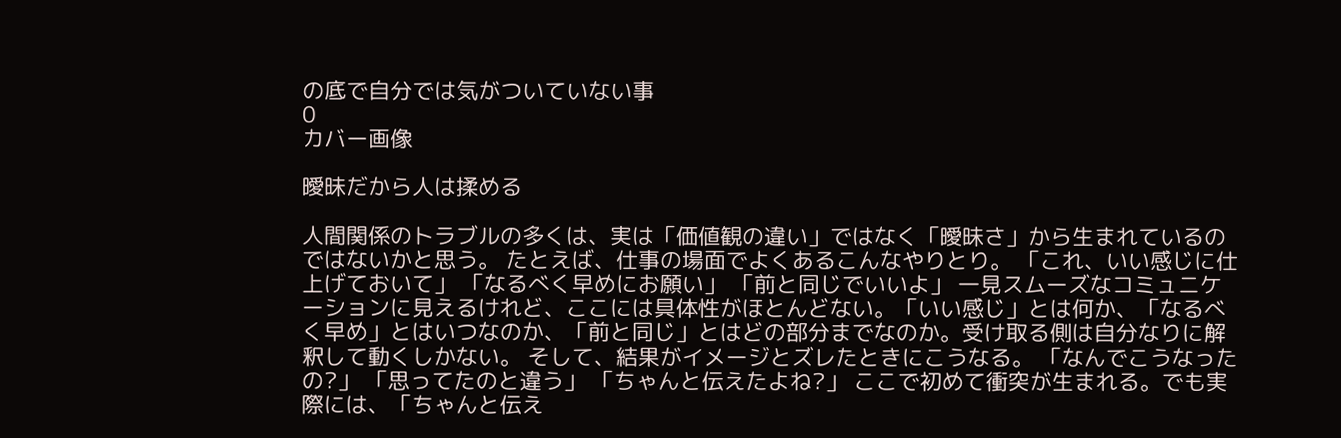の底で自分では気がついていない事
0
カバー画像

曖昧だから人は揉める

人間関係のトラブルの多くは、実は「価値観の違い」ではなく「曖昧さ」から生まれているのではないかと思う。 たとえば、仕事の場面でよくあるこんなやりとり。 「これ、いい感じに仕上げておいて」 「なるべく早めにお願い」 「前と同じでいいよ」 一見スムーズなコミュニケーションに見えるけれど、ここには具体性がほとんどない。「いい感じ」とは何か、「なるべく早め」とはいつなのか、「前と同じ」とはどの部分までなのか。受け取る側は自分なりに解釈して動くしかない。 そして、結果がイメージとズレたときにこうなる。 「なんでこうなったの?」 「思ってたのと違う」 「ちゃんと伝えたよね?」 ここで初めて衝突が生まれる。でも実際には、「ちゃんと伝え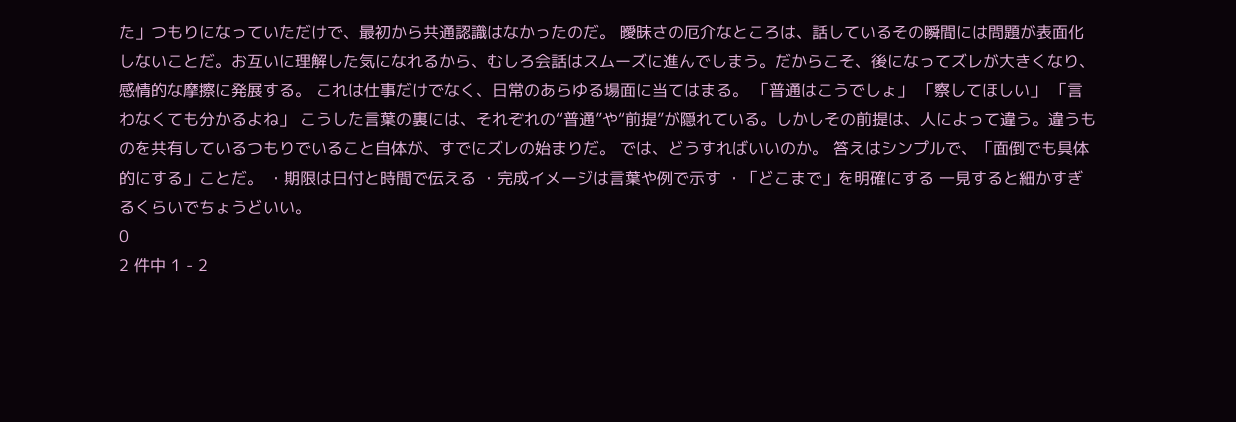た」つもりになっていただけで、最初から共通認識はなかったのだ。 曖昧さの厄介なところは、話しているその瞬間には問題が表面化しないことだ。お互いに理解した気になれるから、むしろ会話はスムーズに進んでしまう。だからこそ、後になってズレが大きくなり、感情的な摩擦に発展する。 これは仕事だけでなく、日常のあらゆる場面に当てはまる。 「普通はこうでしょ」 「察してほしい」 「言わなくても分かるよね」 こうした言葉の裏には、それぞれの“普通”や“前提”が隠れている。しかしその前提は、人によって違う。違うものを共有しているつもりでいること自体が、すでにズレの始まりだ。 では、どうすればいいのか。 答えはシンプルで、「面倒でも具体的にする」ことだ。 ・期限は日付と時間で伝える ・完成イメージは言葉や例で示す ・「どこまで」を明確にする 一見すると細かすぎるくらいでちょうどいい。
0
2 件中 1 - 2